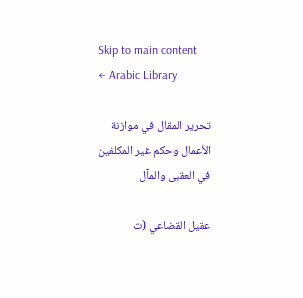Skip to main content
← Arabic Library

تحرير المقال في موازنة الأعمال وحكم غير المكلفين في العقبى والمآل

عقيل القضاعي (ت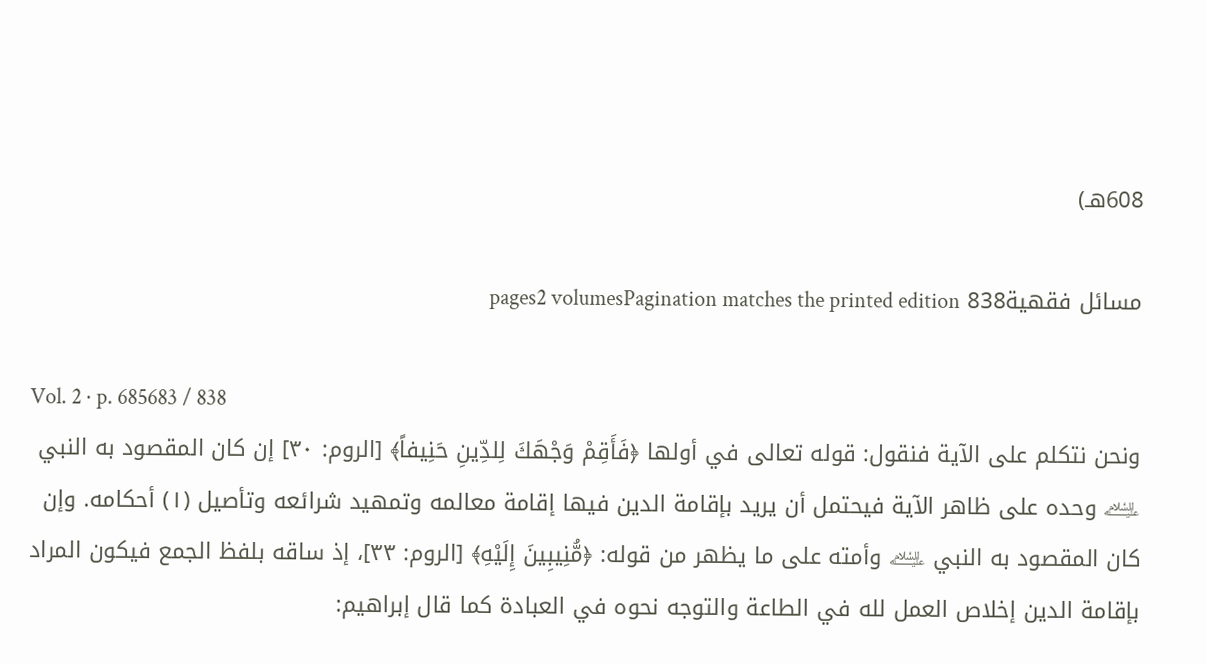608هـ)

مسائل فقهية838 pages2 volumesPagination matches the printed edition

Vol. 2 · p. 685683 / 838
ونحن نتكلم على الآية فنقول: قوله تعالى في أولها ﴿فَأَقِمْ وَجْهَكَ لِلدِّينِ حَنِيفاً﴾ [الروم: ٣٠] إن كان المقصود به النبي ﵇ وحده على ظاهر الآية فيحتمل أن يريد بإقامة الدين فيها إقامة معالمه وتمهيد شرائعه وتأصيل (١) أحكامه. وإن كان المقصود به النبي ﵇ وأمته على ما يظهر من قوله: ﴿مُّنِيبِينَ إِلَيْهِ﴾ [الروم: ٣٣]، إذ ساقه بلفظ الجمع فيكون المراد بإقامة الدين إخلاص العمل لله في الطاعة والتوجه نحوه في العبادة كما قال إبراهيم: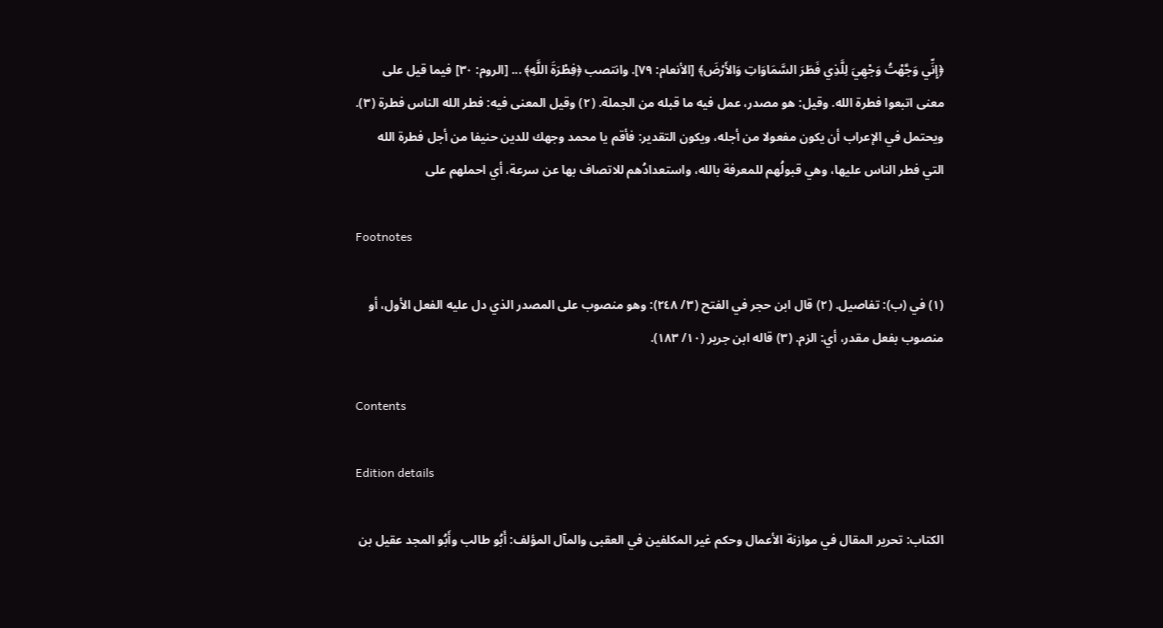﴿إِنِّي وَجَّهْتُ وَجْهِيَ لِلَّذِي فَطَرَ السَّمَاوَاتِ وَالأَرْضَ﴾ [الأنعام: ٧٩]. وانتصب ﴿فِطْرَةَ اللَّهِ﴾ ... [الروم: ٣٠] فيما قيل على معنى اتبعوا فطرة الله. وقيل: هو مصدر، عمل فيه ما قبله من الجملة. (٢) وقيل المعنى فيه: فطر الله الناس فطرة (٣). ويحتمل في الإعراب أن يكون مفعولا من أجله، ويكون التقدير: فأقم يا محمد وجهك للدين حنيفا من أجل فطرة الله التي فطر الناس عليها، وهي قبولُهم للمعرفة بالله، واستعدادُهم للاتصاف بها عن سرعة، أي احملهم على

Footnotes

(١) في (ب): تفاصيل. (٢) قال ابن حجر في الفتح (٣/ ٢٤٨): وهو منصوب على المصدر الذي دل عليه الفعل الأول، أو منصوب بفعل مقدر، أي: الزم. (٣) قاله ابن جرير (١٠/ ١٨٣).

Contents

Edition details

الكتاب: تحرير المقال في موازنة الأعمال وحكم غير المكلفين في العقبى والمآل المؤلف: أَبُو طالب وأَبُو المجد عقيل بن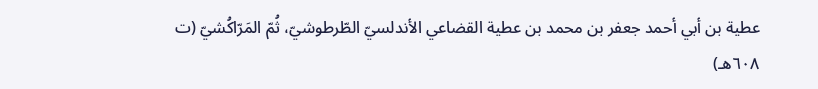عطية بن أبي أحمد جعفر بن محمد بن عطية القضاعي الأندلسيّ الطّرطوشيّ، ثُمّ المَرّاكُشيّ (ت ٦٠٨هـ)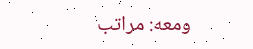ومعه: مراتب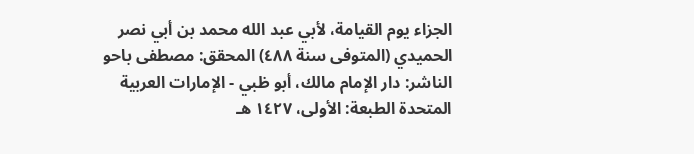الجزاء يوم القيامة، لأبي عبد الله محمد بن أبي نصر الحميدي (المتوفى سنة ٤٨٨) المحقق: مصطفى باحو الناشر: دار الإمام مالك، أبو ظبي - الإمارات العربية المتحدة الطبعة: الأولى، ١٤٢٧ هـ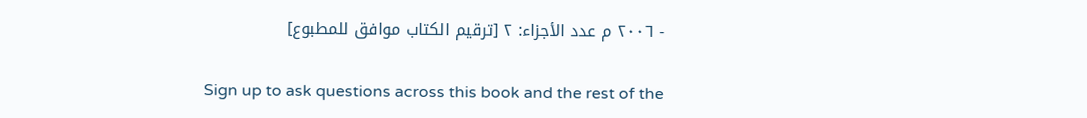- ٢٠٠٦ م عدد الأجزاء: ٢ [ترقيم الكتاب موافق للمطبوع]

Sign up to ask questions across this book and the rest of the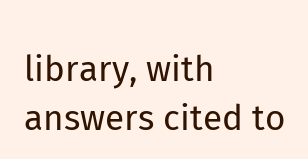library, with answers cited to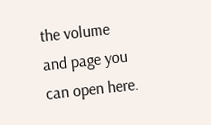the volume and page you can open here.